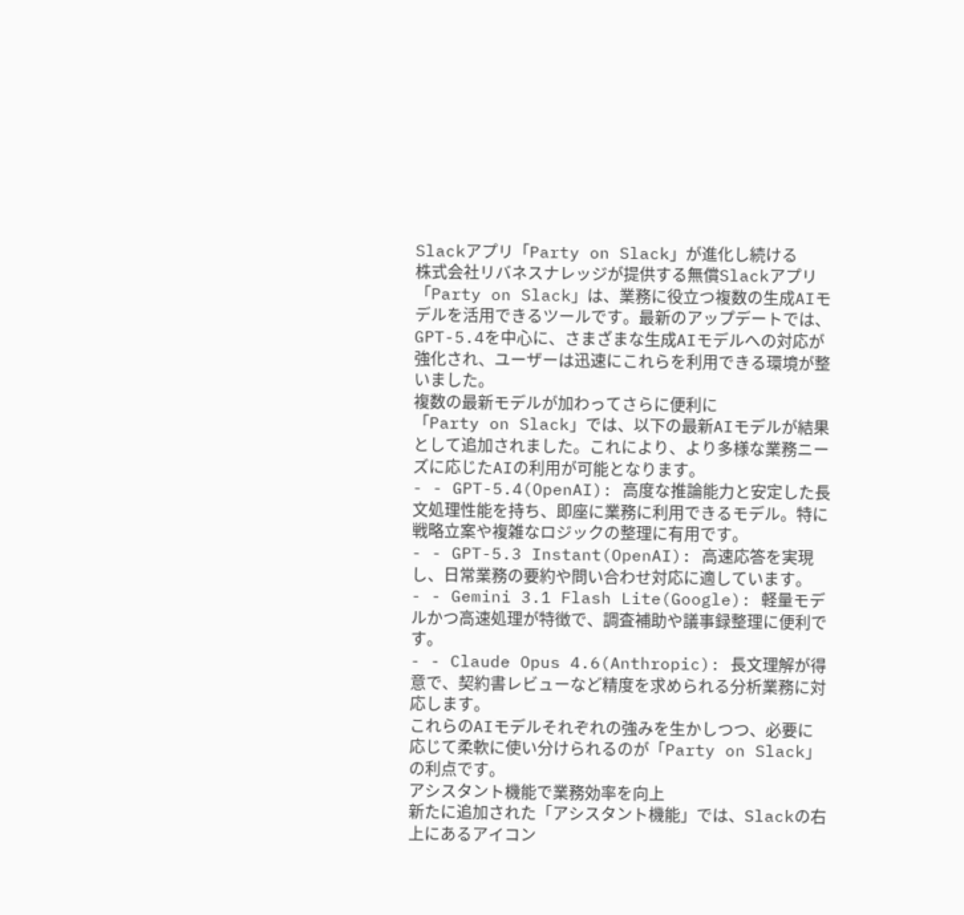Slackアプリ「Party on Slack」が進化し続ける
株式会社リバネスナレッジが提供する無償Slackアプリ「Party on Slack」は、業務に役立つ複数の生成AIモデルを活用できるツールです。最新のアップデートでは、GPT-5.4を中心に、さまざまな生成AIモデルへの対応が強化され、ユーザーは迅速にこれらを利用できる環境が整いました。
複数の最新モデルが加わってさらに便利に
「Party on Slack」では、以下の最新AIモデルが結果として追加されました。これにより、より多様な業務ニーズに応じたAIの利用が可能となります。
- - GPT-5.4(OpenAI): 高度な推論能力と安定した長文処理性能を持ち、即座に業務に利用できるモデル。特に戦略立案や複雑なロジックの整理に有用です。
- - GPT-5.3 Instant(OpenAI): 高速応答を実現し、日常業務の要約や問い合わせ対応に適しています。
- - Gemini 3.1 Flash Lite(Google): 軽量モデルかつ高速処理が特徴で、調査補助や議事録整理に便利です。
- - Claude Opus 4.6(Anthropic): 長文理解が得意で、契約書レビューなど精度を求められる分析業務に対応します。
これらのAIモデルそれぞれの強みを生かしつつ、必要に応じて柔軟に使い分けられるのが「Party on Slack」の利点です。
アシスタント機能で業務効率を向上
新たに追加された「アシスタント機能」では、Slackの右上にあるアイコン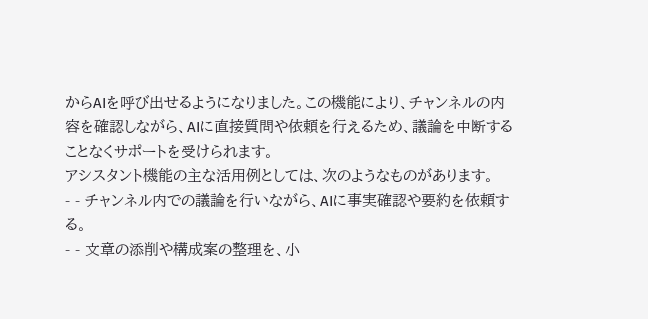からAIを呼び出せるようになりました。この機能により、チャンネルの内容を確認しながら、AIに直接質問や依頼を行えるため、議論を中断することなくサポートを受けられます。
アシスタント機能の主な活用例としては、次のようなものがあります。
- - チャンネル内での議論を行いながら、AIに事実確認や要約を依頼する。
- - 文章の添削や構成案の整理を、小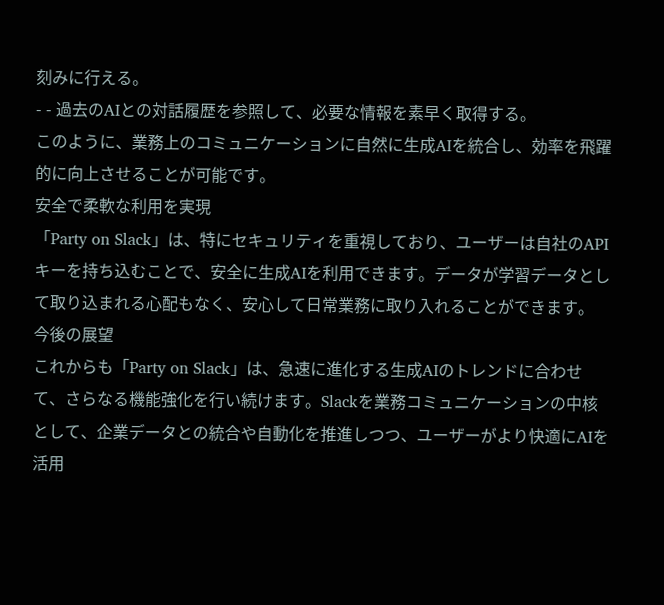刻みに行える。
- - 過去のAIとの対話履歴を参照して、必要な情報を素早く取得する。
このように、業務上のコミュニケーションに自然に生成AIを統合し、効率を飛躍的に向上させることが可能です。
安全で柔軟な利用を実現
「Party on Slack」は、特にセキュリティを重視しており、ユーザーは自社のAPIキーを持ち込むことで、安全に生成AIを利用できます。データが学習データとして取り込まれる心配もなく、安心して日常業務に取り入れることができます。
今後の展望
これからも「Party on Slack」は、急速に進化する生成AIのトレンドに合わせて、さらなる機能強化を行い続けます。Slackを業務コミュニケーションの中核として、企業データとの統合や自動化を推進しつつ、ユーザーがより快適にAIを活用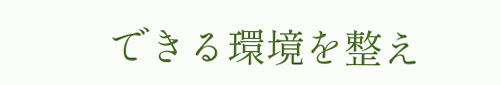できる環境を整え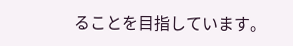ることを目指しています。